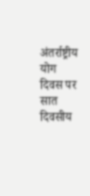अंतर्राष्ट्रीय योग दिवस पर सात दिवसीय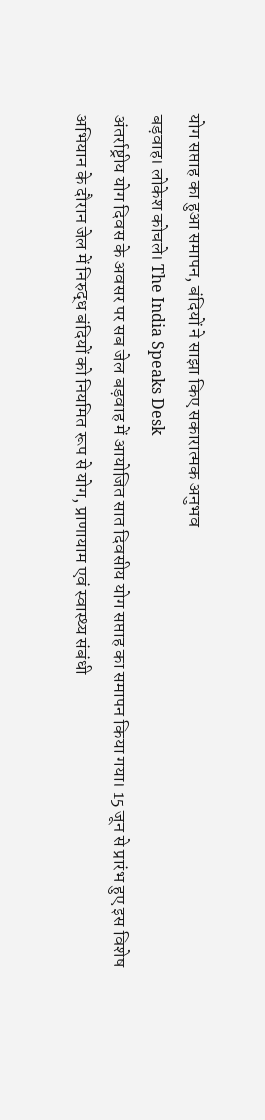योग सप्ताह का हुआ समापन, बंदियों ने साझा किए सकारात्मक अनुभव
बड़वाह। लोकेश कोचले। The India Speaks Desk
अंतर्राष्ट्रीय योग दिवस के अवसर पर सब जेल बड़वाह में आयोजित सात दिवसीय योग सप्ताह का समापन किया गया। 15 जून से प्रारंभ हुए इस विशेष अभियान के दौरान जेल में निरुद्ध बंदियों को नियमित रूप से योग, प्राणायाम एवं स्वास्थ्य संबंधी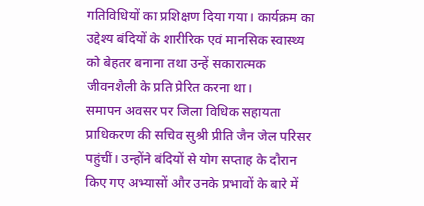गतिविधियों का प्रशिक्षण दिया गया। कार्यक्रम का उद्देश्य बंदियों के शारीरिक एवं मानसिक स्वास्थ्य को बेहतर बनाना तथा उन्हें सकारात्मक जीवनशैली के प्रति प्रेरित करना था।
समापन अवसर पर जिला विधिक सहायता प्राधिकरण की सचिव सुश्री प्रीति जैन जेल परिसर पहुंचीं। उन्होंने बंदियों से योग सप्ताह के दौरान किए गए अभ्यासों और उनके प्रभावों के बारे में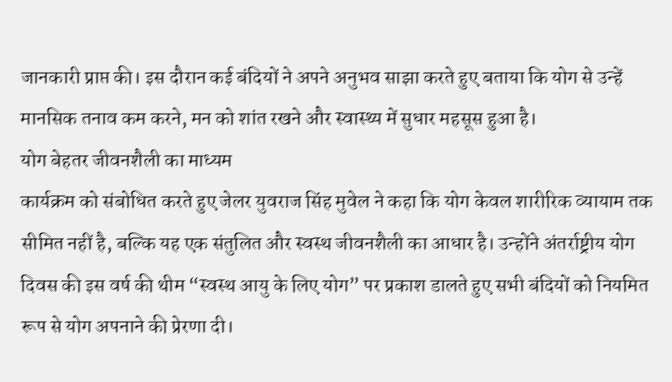जानकारी प्राप्त की। इस दौरान कई बंदियों ने अपने अनुभव साझा करते हुए बताया कि योग से उन्हें मानसिक तनाव कम करने, मन को शांत रखने और स्वास्थ्य में सुधार महसूस हुआ है।
योग बेहतर जीवनशैली का माध्यम
कार्यक्रम को संबोधित करते हुए जेलर युवराज सिंह मुवेल ने कहा कि योग केवल शारीरिक व्यायाम तक सीमित नहीं है, बल्कि यह एक संतुलित और स्वस्थ जीवनशैली का आधार है। उन्होंने अंतर्राष्ट्रीय योग दिवस की इस वर्ष की थीम “स्वस्थ आयु के लिए योग” पर प्रकाश डालते हुए सभी बंदियों को नियमित रूप से योग अपनाने की प्रेरणा दी।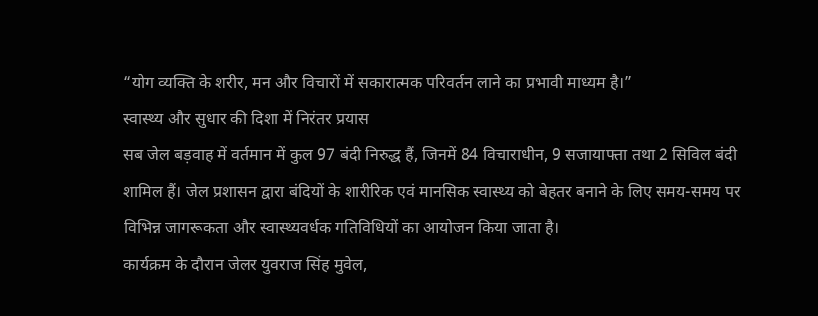“योग व्यक्ति के शरीर, मन और विचारों में सकारात्मक परिवर्तन लाने का प्रभावी माध्यम है।”
स्वास्थ्य और सुधार की दिशा में निरंतर प्रयास
सब जेल बड़वाह में वर्तमान में कुल 97 बंदी निरुद्ध हैं, जिनमें 84 विचाराधीन, 9 सजायाफ्ता तथा 2 सिविल बंदी शामिल हैं। जेल प्रशासन द्वारा बंदियों के शारीरिक एवं मानसिक स्वास्थ्य को बेहतर बनाने के लिए समय-समय पर विभिन्न जागरूकता और स्वास्थ्यवर्धक गतिविधियों का आयोजन किया जाता है।
कार्यक्रम के दौरान जेलर युवराज सिंह मुवेल,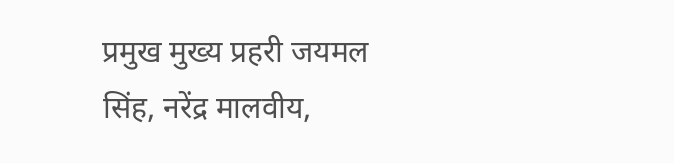प्रमुख मुख्य प्रहरी जयमल सिंह, नरेंद्र मालवीय,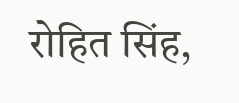रोहित सिंह,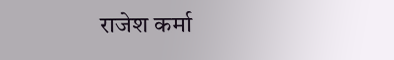राजेश कर्मा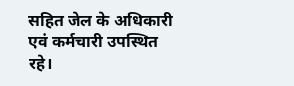सहित जेल के अधिकारी एवं कर्मचारी उपस्थित रहे।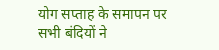योग सप्ताह के समापन पर सभी बंदियों ने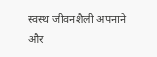स्वस्थ जीवनशैली अपनाने और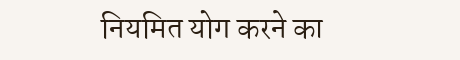नियमित योग करने का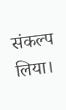संकल्प लिया।